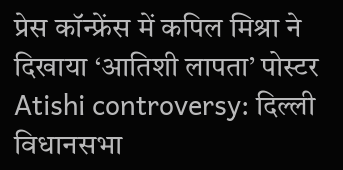प्रेस कॉन्फ्रेंस में कपिल मिश्रा ने दिखाया ‘आतिशी लापता’ पोस्टर
Atishi controversy: दिल्ली विधानसभा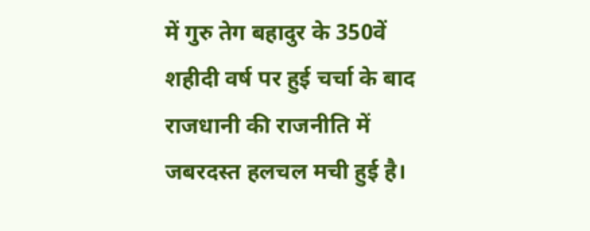में गुरु तेग बहादुर के 350वें शहीदी वर्ष पर हुई चर्चा के बाद राजधानी की राजनीति में जबरदस्त हलचल मची हुई है।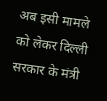अब इसी मामले को लेकर दिल्ली सरकार के मंत्री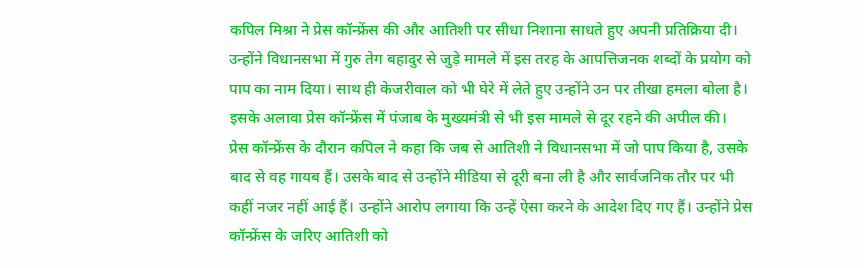कपिल मिश्रा ने प्रेस कॉन्फ्रेंस की और आतिशी पर सीधा निशाना साधते हुए अपनी प्रतिक्रिया दी। उन्होंने विधानसभा में गुरु तेग बहादुर से जुड़े मामले में इस तरह के आपत्तिजनक शब्दों के प्रयोग को पाप का नाम दिया। साथ ही केजरीवाल को भी घेरे में लेते हुए उन्होंने उन पर तीखा हमला बोला है। इसके अलावा प्रेस कॉन्फ्रेंस में पंजाब के मुख्यमंत्री से भी इस मामले से दूर रहने की अपील की।
प्रेस कॉन्फ्रेंस के दौरान कपिल ने कहा कि जब से आतिशी ने विधानसभा में जो पाप किया है, उसके बाद से वह गायब हैं। उसके बाद से उन्होंने मीडिया से दूरी बना ली है और सार्वजनिक तौर पर भी कहीं नजर नहीं आई हैं। उन्होंने आरोप लगाया कि उन्हें ऐसा करने के आदेश दिए गए हैं। उन्होंने प्रेस कॉन्फ्रेंस के जरिए आतिशी को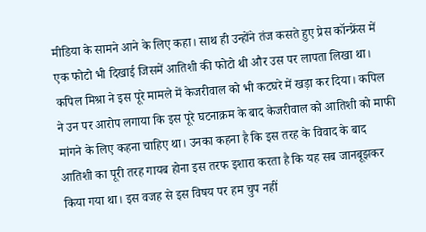मीडिया के सामने आने के लिए कहा। साथ ही उन्होंने तंज कसते हुए प्रेस कॉन्फ्रेंस में एक फोटो भी दिखाई जिसमें आतिशी की फोटो थी और उस पर लापता लिखा था।
कपिल मिश्रा ने इस पूरे मामले में केजरीवाल को भी कटघरे में खड़ा कर दिया। कपिल ने उन पर आरोप लगाया कि इस पूरे घटनाक्रम के बाद केजरीवाल को आतिशी को माफी मांगने के लिए कहना चाहिए था। उनका कहना है कि इस तरह के विवाद के बाद आतिशी का पूरी तरह गायब होना इस तरफ इशारा करता है कि यह सब जानबूझकर किया गया था। इस वजह से इस विषय पर हम चुप नहीं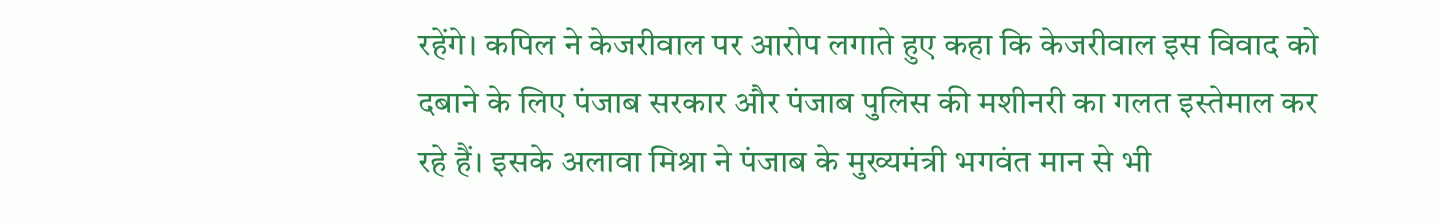रहेंगे। कपिल ने केजरीवाल पर आरोप लगाते हुए कहा कि केजरीवाल इस विवाद को दबाने के लिए पंजाब सरकार और पंजाब पुलिस की मशीनरी का गलत इस्तेमाल कर रहे हैं। इसके अलावा मिश्रा ने पंजाब के मुख्यमंत्री भगवंत मान से भी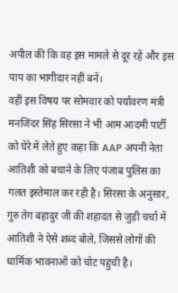अपील की कि वह इस मामले से दूर रहें और इस पाप का भागीदार नहीं बनें।
वहीं इस विषय पर सोमवार को पर्यावरण मंत्री मनजिंदर सिंह सिरसा ने भी आम आदमी पार्टी को घेरे में लेते हुए कहा कि AAP अपनी नेता आतिशी को बचाने के लिए पंजाब पुलिस का गलत इस्तेमाल कर रही है। सिरसा के अनुसार, गुरु तेग बहादुर जी की शहादत से जुड़ी चर्चा में आतिशी ने ऐसे शब्द बोले, जिससे लोगों की धार्मिक भावनाओं को चोट पहुंची है।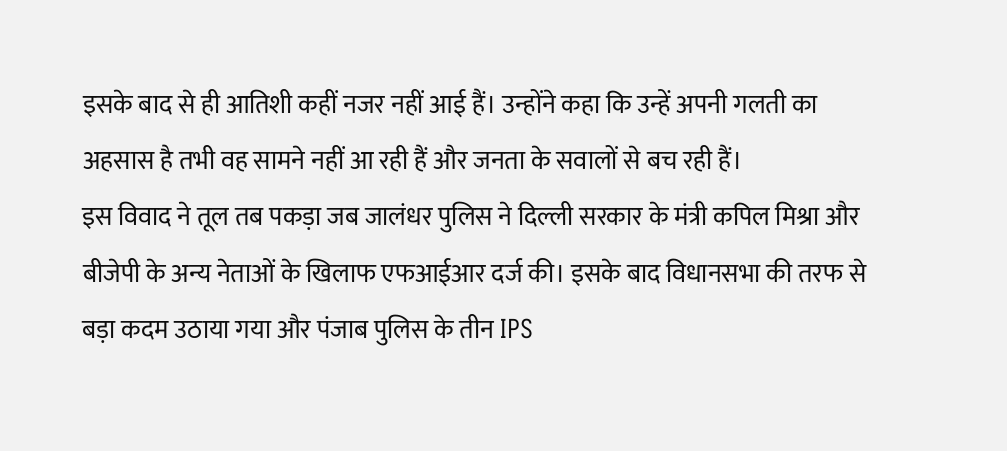इसके बाद से ही आतिशी कहीं नजर नहीं आई हैं। उन्होंने कहा कि उन्हें अपनी गलती का अहसास है तभी वह सामने नहीं आ रही हैं और जनता के सवालों से बच रही हैं।
इस विवाद ने तूल तब पकड़ा जब जालंधर पुलिस ने दिल्ली सरकार के मंत्री कपिल मिश्रा और बीजेपी के अन्य नेताओं के खिलाफ एफआईआर दर्ज की। इसके बाद विधानसभा की तरफ से बड़ा कदम उठाया गया और पंजाब पुलिस के तीन IPS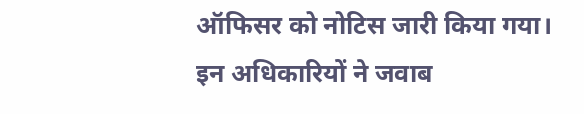ऑफिसर को नोटिस जारी किया गया। इन अधिकारियों ने जवाब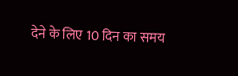देने के लिए 10 दिन का समय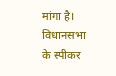मांगा है। विधानसभा के स्पीकर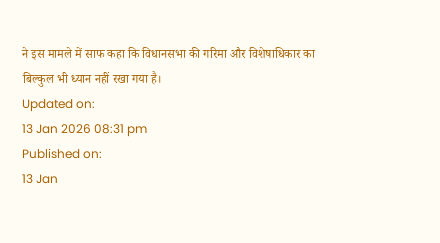ने इस मामले में साफ कहा कि विधानसभा की गरिमा और विशेषाधिकार का बिल्कुल भी ध्यान नहीं रखा गया है।
Updated on:
13 Jan 2026 08:31 pm
Published on:
13 Jan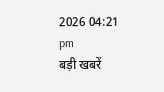2026 04:21 pm
बड़ी खबरें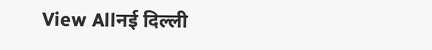View Allनई दिल्ली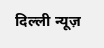दिल्ली न्यूज़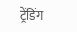ट्रेंडिंग